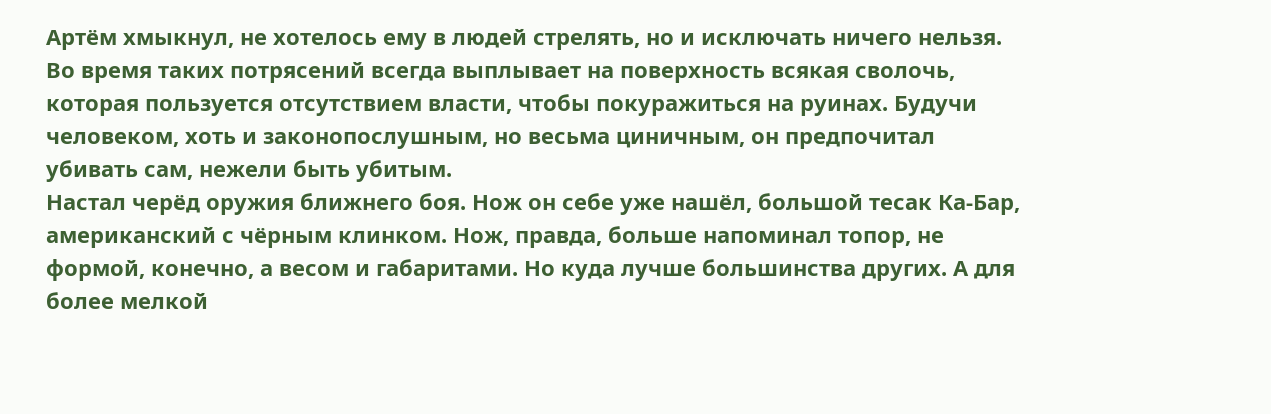Артём хмыкнул, не хотелось ему в людей стрелять, но и исключать ничего нельзя. Во время таких потрясений всегда выплывает на поверхность всякая сволочь, которая пользуется отсутствием власти, чтобы покуражиться на руинах. Будучи человеком, хоть и законопослушным, но весьма циничным, он предпочитал убивать сам, нежели быть убитым.
Настал черёд оружия ближнего боя. Нож он себе уже нашёл, большой тесак Ка-Бар, американский с чёрным клинком. Нож, правда, больше напоминал топор, не формой, конечно, а весом и габаритами. Но куда лучше большинства других. А для более мелкой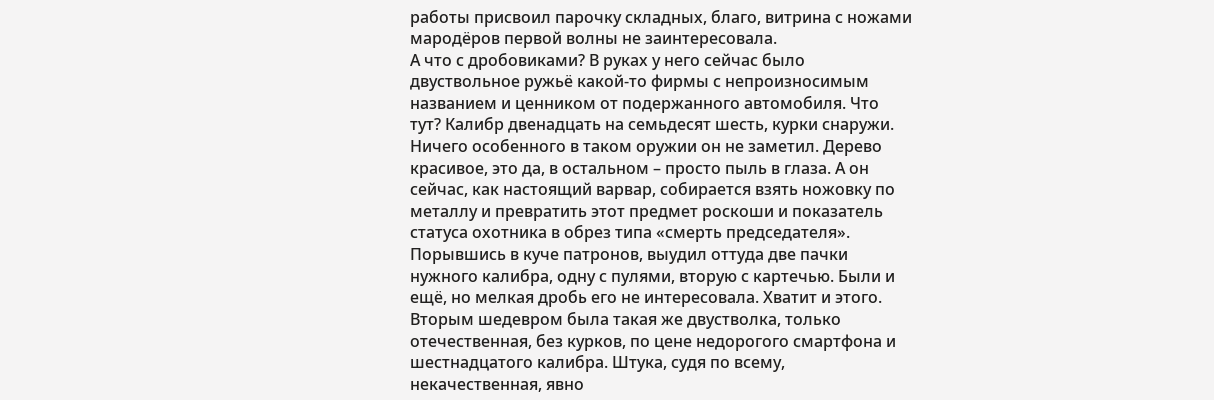работы присвоил парочку складных, благо, витрина с ножами мародёров первой волны не заинтересовала.
А что с дробовиками? В руках у него сейчас было двуствольное ружьё какой-то фирмы с непроизносимым названием и ценником от подержанного автомобиля. Что тут? Калибр двенадцать на семьдесят шесть, курки снаружи. Ничего особенного в таком оружии он не заметил. Дерево красивое, это да, в остальном – просто пыль в глаза. А он сейчас, как настоящий варвар, собирается взять ножовку по металлу и превратить этот предмет роскоши и показатель статуса охотника в обрез типа «смерть председателя».
Порывшись в куче патронов, выудил оттуда две пачки нужного калибра, одну с пулями, вторую с картечью. Были и ещё, но мелкая дробь его не интересовала. Хватит и этого.
Вторым шедевром была такая же двустволка, только отечественная, без курков, по цене недорогого смартфона и шестнадцатого калибра. Штука, судя по всему, некачественная, явно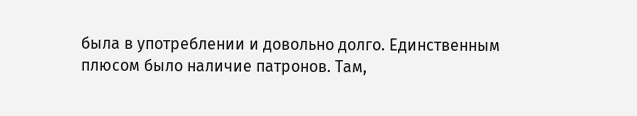была в употреблении и довольно долго. Единственным плюсом было наличие патронов. Там,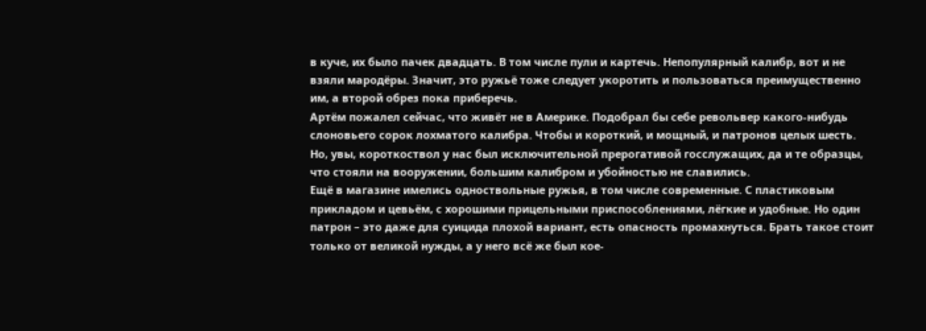в куче, их было пачек двадцать. В том числе пули и картечь. Непопулярный калибр, вот и не взяли мародёры. Значит, это ружьё тоже следует укоротить и пользоваться преимущественно им, а второй обрез пока приберечь.
Артём пожалел сейчас, что живёт не в Америке. Подобрал бы себе револьвер какого-нибудь слоновьего сорок лохматого калибра. Чтобы и короткий, и мощный, и патронов целых шесть. Но, увы, короткоствол у нас был исключительной прерогативой госслужащих, да и те образцы, что стояли на вооружении, большим калибром и убойностью не славились.
Ещё в магазине имелись одноствольные ружья, в том числе современные. С пластиковым прикладом и цевьём, с хорошими прицельными приспособлениями, лёгкие и удобные. Но один патрон – это даже для суицида плохой вариант, есть опасность промахнуться. Брать такое стоит только от великой нужды, а у него всё же был кое-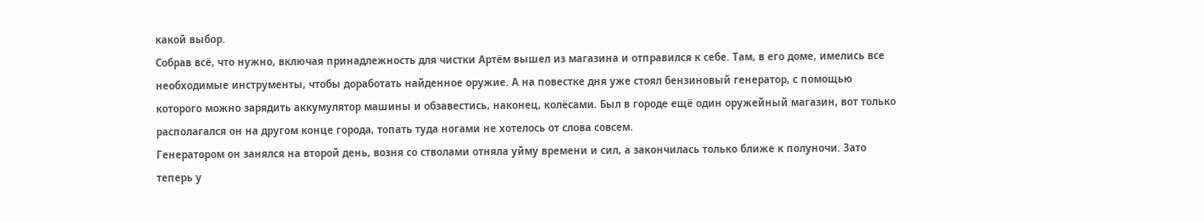какой выбор.
Собрав всё, что нужно, включая принадлежность для чистки Артём вышел из магазина и отправился к себе. Там, в его доме, имелись все необходимые инструменты, чтобы доработать найденное оружие. А на повестке дня уже стоял бензиновый генератор, с помощью которого можно зарядить аккумулятор машины и обзавестись, наконец, колёсами. Был в городе ещё один оружейный магазин, вот только располагался он на другом конце города, топать туда ногами не хотелось от слова совсем.
Генератором он занялся на второй день, возня со стволами отняла уйму времени и сил, а закончилась только ближе к полуночи. Зато теперь у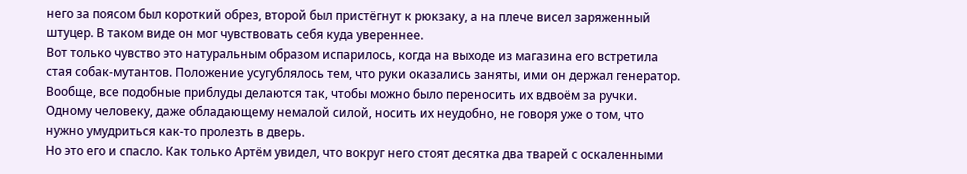него за поясом был короткий обрез, второй был пристёгнут к рюкзаку, а на плече висел заряженный штуцер. В таком виде он мог чувствовать себя куда увереннее.
Вот только чувство это натуральным образом испарилось, когда на выходе из магазина его встретила стая собак-мутантов. Положение усугублялось тем, что руки оказались заняты, ими он держал генератор. Вообще, все подобные приблуды делаются так, чтобы можно было переносить их вдвоём за ручки. Одному человеку, даже обладающему немалой силой, носить их неудобно, не говоря уже о том, что нужно умудриться как-то пролезть в дверь.
Но это его и спасло. Как только Артём увидел, что вокруг него стоят десятка два тварей с оскаленными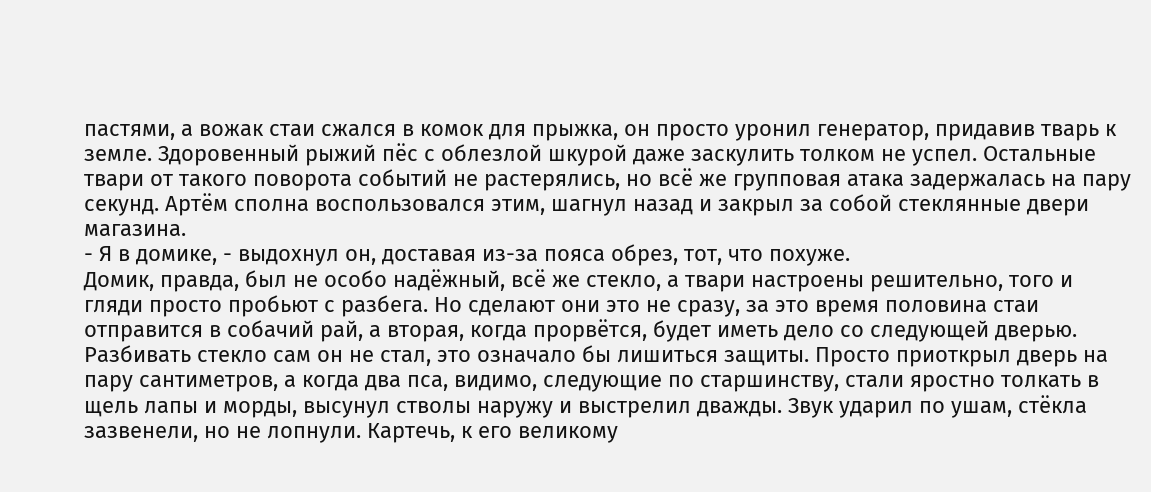пастями, а вожак стаи сжался в комок для прыжка, он просто уронил генератор, придавив тварь к земле. Здоровенный рыжий пёс с облезлой шкурой даже заскулить толком не успел. Остальные твари от такого поворота событий не растерялись, но всё же групповая атака задержалась на пару секунд. Артём сполна воспользовался этим, шагнул назад и закрыл за собой стеклянные двери магазина.
- Я в домике, - выдохнул он, доставая из-за пояса обрез, тот, что похуже.
Домик, правда, был не особо надёжный, всё же стекло, а твари настроены решительно, того и гляди просто пробьют с разбега. Но сделают они это не сразу, за это время половина стаи отправится в собачий рай, а вторая, когда прорвётся, будет иметь дело со следующей дверью.
Разбивать стекло сам он не стал, это означало бы лишиться защиты. Просто приоткрыл дверь на пару сантиметров, а когда два пса, видимо, следующие по старшинству, стали яростно толкать в щель лапы и морды, высунул стволы наружу и выстрелил дважды. Звук ударил по ушам, стёкла зазвенели, но не лопнули. Картечь, к его великому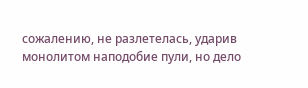сожалению, не разлетелась, ударив монолитом наподобие пули, но дело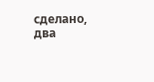сделано, два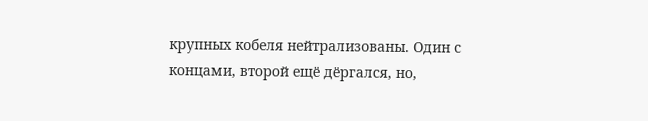крупных кобеля нейтрализованы. Один с концами, второй ещё дёргался, но,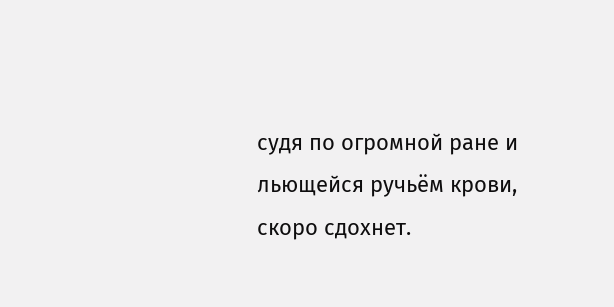судя по огромной ране и льющейся ручьём крови, скоро сдохнет.